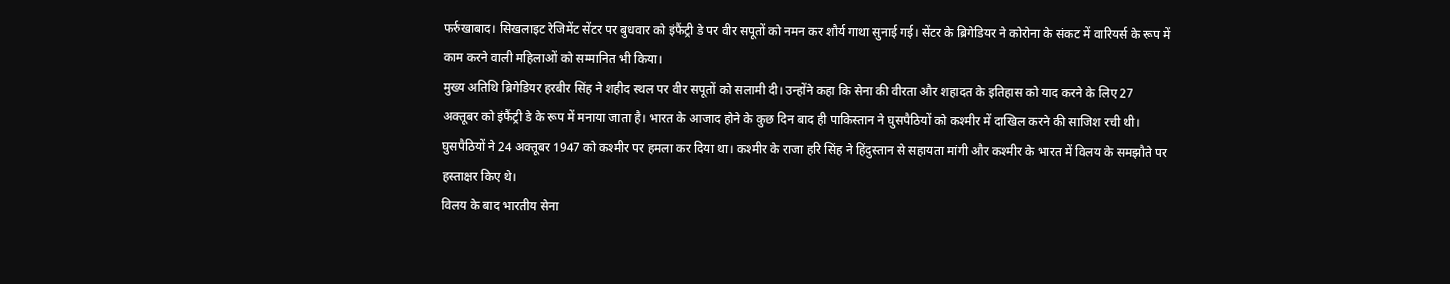फर्रुखाबाद। सिखलाइट रेजिमेंट सेंटर पर बुधवार को इंफैंट्री डे पर वीर सपूतों को नमन कर शौर्य गाथा सुनाई गई। सेंटर के ब्रिगेडियर ने कोरोना के संकट में वारियर्स के रूप में काम करने वाली महिलाओं को सम्मानित भी किया।
मुख्य अतिथि ब्रिगेडियर हरबीर सिंह ने शहीद स्थल पर वीर सपूतों को सलामी दी। उन्होंने कहा कि सेना की वीरता और शहादत के इतिहास को याद करने के लिए 27 अक्तूबर को इंफैंट्री डे के रूप में मनाया जाता है। भारत के आजाद होने के कुछ दिन बाद ही पाकिस्तान ने घुसपैठियों को कश्मीर में दाखिल करने की साजिश रची थी। घुसपैठियों ने 24 अक्तूबर 1947 को कश्मीर पर हमला कर दिया था। कश्मीर के राजा हरि सिंह ने हिंदुस्तान से सहायता मांगी और कश्मीर के भारत में विलय के समझौते पर हस्ताक्षर किए थे।
विलय के बाद भारतीय सेना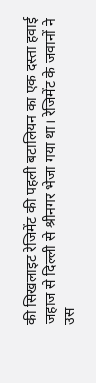की सिखलाइट रेजिमेंट की पहली बटालियन का एक दस्ता हवाई जहाज से दिल्ली से श्रीनगर भेजा गया था। रेजिमेंट के जवानों ने उस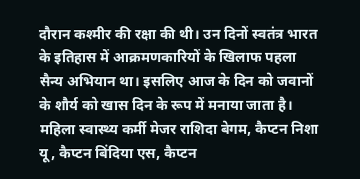दौरान कश्मीर की रक्षा की थी। उन दिनों स्वतंत्र भारत के इतिहास में आक्रमणकारियों के खिलाफ पहला सैन्य अभियान था। इसलिए आज के दिन को जवानों के शौर्य को खास दिन के रूप में मनाया जाता है।
महिला स्वास्थ्य कर्मी मेजर राशिदा बेगम, कैप्टन निशा यू, कैप्टन बिंदिया एस, कैप्टन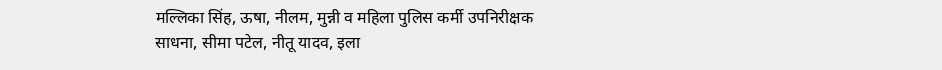मल्लिका सिंह, ऊषा, नीलम, मुन्नी व महिला पुलिस कर्मी उपनिरीक्षक साधना, सीमा पटेल, नीतू यादव, इला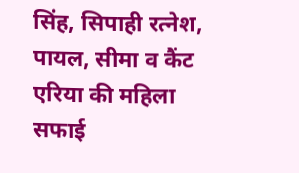सिंह, सिपाही रत्नेश, पायल, सीमा व कैंट एरिया की महिला सफाई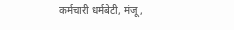कर्मचारी धर्मबेटी, मंजू,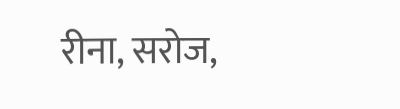रीना, सरोज,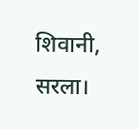शिवानी, सरला।